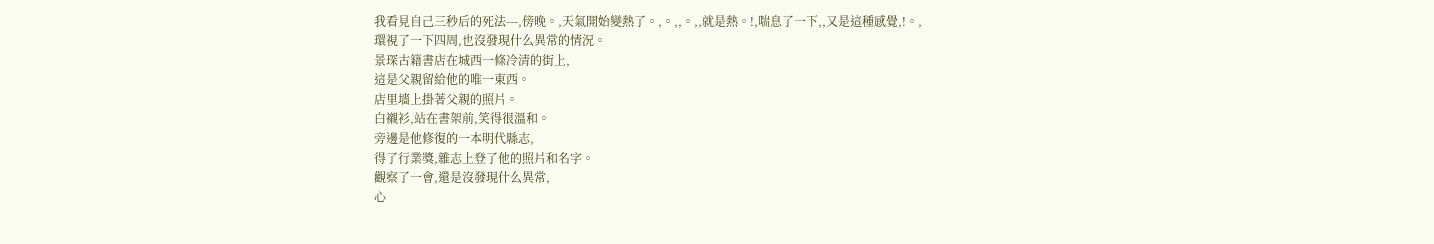我看見自己三秒后的死法---,傍晚。,天氣開始變熱了。,。,,。,,就是熱。!,喘息了一下,,又是這種感覺,!。,
環視了一下四周,也沒發現什么異常的情況。
景琛古籍書店在城西一條冷清的街上,
這是父親留給他的唯一東西。
店里墻上掛著父親的照片。
白襯衫,站在書架前,笑得很溫和。
旁邊是他修復的一本明代縣志,
得了行業獎,雜志上登了他的照片和名字。
觀察了一會,還是沒發現什么異常,
心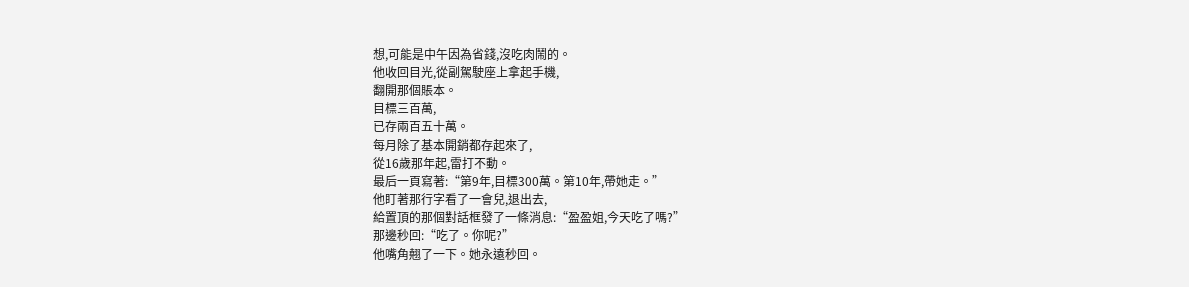想,可能是中午因為省錢,沒吃肉鬧的。
他收回目光,從副駕駛座上拿起手機,
翻開那個賬本。
目標三百萬,
已存兩百五十萬。
每月除了基本開銷都存起來了,
從16歲那年起,雷打不動。
最后一頁寫著:“第9年,目標300萬。第10年,帶她走。”
他盯著那行字看了一會兒,退出去,
給置頂的那個對話框發了一條消息:“盈盈姐,今天吃了嗎?”
那邊秒回:“吃了。你呢?”
他嘴角翹了一下。她永遠秒回。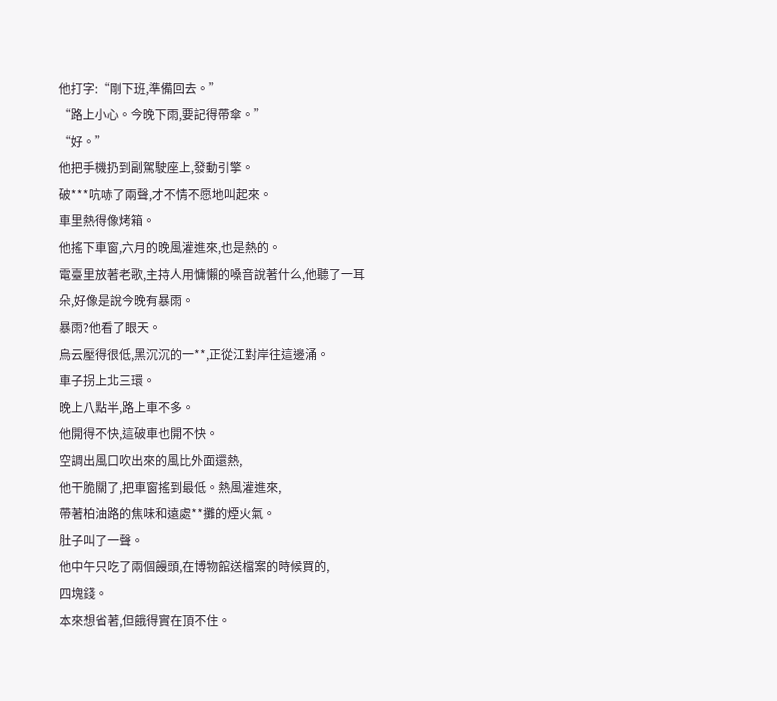他打字:“剛下班,準備回去。”
“路上小心。今晚下雨,要記得帶傘。”
“好。”
他把手機扔到副駕駛座上,發動引擎。
破***吭哧了兩聲,才不情不愿地叫起來。
車里熱得像烤箱。
他搖下車窗,六月的晚風灌進來,也是熱的。
電臺里放著老歌,主持人用慵懶的嗓音說著什么,他聽了一耳朵,好像是說今晚有暴雨。
暴雨?他看了眼天。
烏云壓得很低,黑沉沉的一**,正從江對岸往這邊涌。
車子拐上北三環。
晚上八點半,路上車不多。
他開得不快,這破車也開不快。
空調出風口吹出來的風比外面還熱,
他干脆關了,把車窗搖到最低。熱風灌進來,
帶著柏油路的焦味和遠處**攤的煙火氣。
肚子叫了一聲。
他中午只吃了兩個饅頭,在博物館送檔案的時候買的,
四塊錢。
本來想省著,但餓得實在頂不住。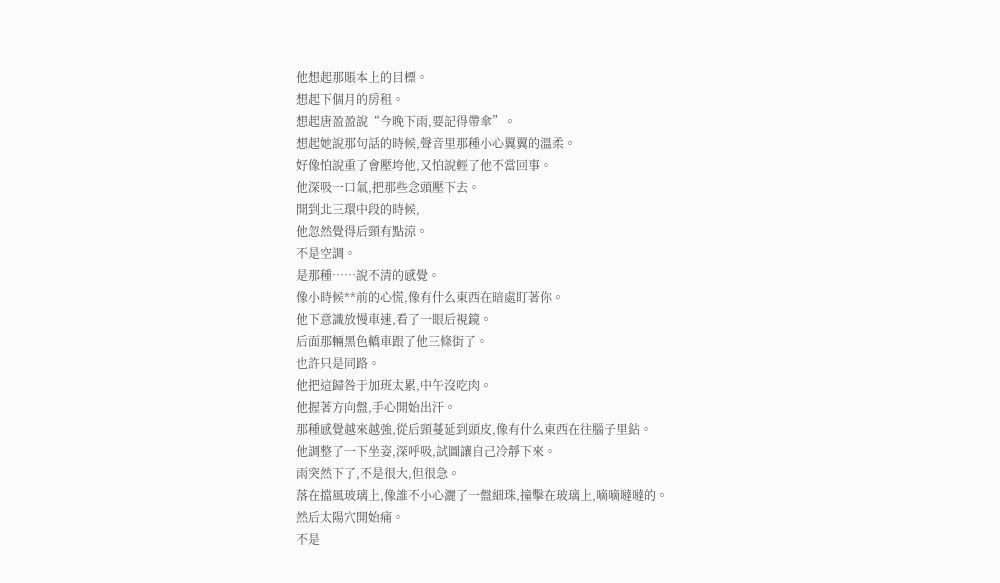他想起那賬本上的目標。
想起下個月的房租。
想起唐盈盈說“今晚下雨,要記得帶傘”。
想起她說那句話的時候,聲音里那種小心翼翼的溫柔。
好像怕說重了會壓垮他,又怕說輕了他不當回事。
他深吸一口氣,把那些念頭壓下去。
開到北三環中段的時候,
他忽然覺得后頸有點涼。
不是空調。
是那種……說不清的感覺。
像小時候**前的心慌,像有什么東西在暗處盯著你。
他下意識放慢車速,看了一眼后視鏡。
后面那輛黑色轎車跟了他三條街了。
也許只是同路。
他把這歸咎于加班太累,中午沒吃肉。
他握著方向盤,手心開始出汗。
那種感覺越來越強,從后頸蔓延到頭皮,像有什么東西在往腦子里鉆。
他調整了一下坐姿,深呼吸,試圖讓自己冷靜下來。
雨突然下了,不是很大,但很急。
落在擋風玻璃上,像誰不小心灑了一盤細珠,撞擊在玻璃上,嘀嘀噠噠的。
然后太陽穴開始痛。
不是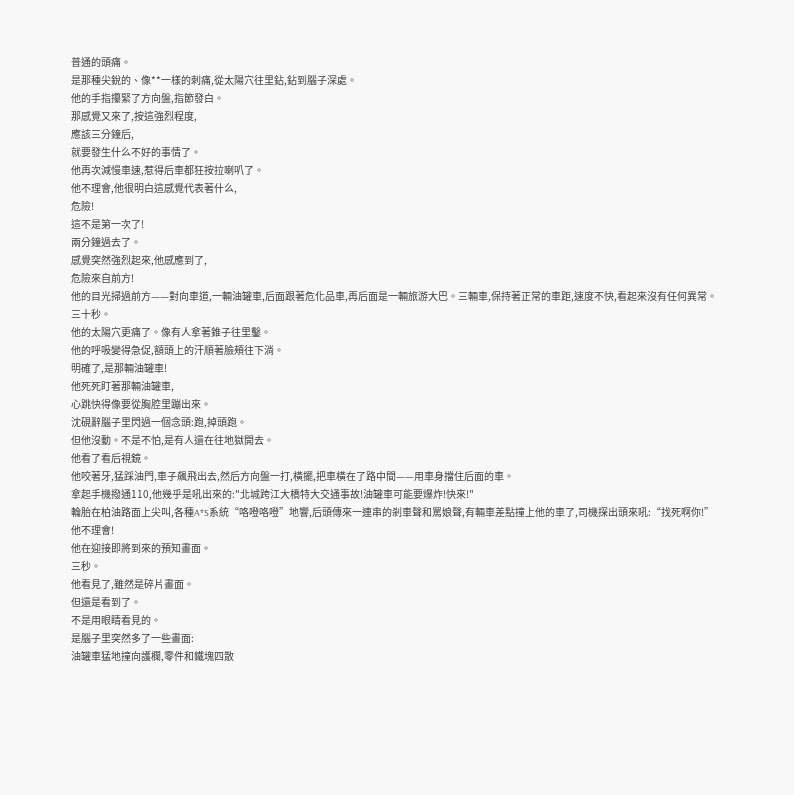普通的頭痛。
是那種尖銳的、像**一樣的刺痛,從太陽穴往里鉆,鉆到腦子深處。
他的手指攥緊了方向盤,指節發白。
那感覺又來了,按這強烈程度,
應該三分鐘后,
就要發生什么不好的事情了。
他再次減慢車速,惹得后車都狂按拉喇叭了。
他不理會,他很明白這感覺代表著什么,
危險!
這不是第一次了!
兩分鐘過去了。
感覺突然強烈起來,他感應到了,
危險來自前方!
他的目光掃過前方——對向車道,一輛油罐車,后面跟著危化品車,再后面是一輛旅游大巴。三輛車,保持著正常的車距,速度不快,看起來沒有任何異常。
三十秒。
他的太陽穴更痛了。像有人拿著錐子往里鑿。
他的呼吸變得急促,額頭上的汗順著臉頰往下淌。
明確了,是那輛油罐車!
他死死盯著那輛油罐車,
心跳快得像要從胸腔里蹦出來。
沈硯辭腦子里閃過一個念頭:跑,掉頭跑。
但他沒動。不是不怕,是有人還在往地獄開去。
他看了看后視鏡。
他咬著牙,猛踩油門,車子飆飛出去,然后方向盤一打,橫擺,把車橫在了路中間——用車身擋住后面的車。
拿起手機撥通110,他幾乎是吼出來的:"北城跨江大橋特大交通事故!油罐車可能要爆炸!快來!"
輪胎在柏油路面上尖叫,各種A*S系統“咯噔咯噔”地響,后頭傳來一連串的剎車聲和罵娘聲,有輛車差點撞上他的車了,司機探出頭來吼:“找死啊你!”
他不理會!
他在迎接即將到來的預知畫面。
三秒。
他看見了,雖然是碎片畫面。
但還是看到了。
不是用眼睛看見的。
是腦子里突然多了一些畫面:
油罐車猛地撞向護欄,零件和鐵塊四散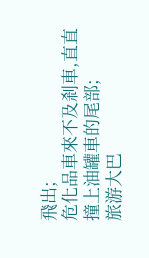飛出;
危化品車來不及剎車,直直撞上油罐車的尾部;
旅游大巴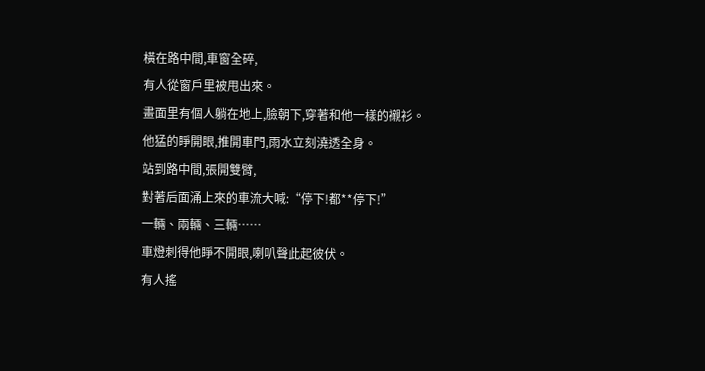橫在路中間,車窗全碎,
有人從窗戶里被甩出來。
畫面里有個人躺在地上,臉朝下,穿著和他一樣的襯衫。
他猛的睜開眼,推開車門,雨水立刻澆透全身。
站到路中間,張開雙臂,
對著后面涌上來的車流大喊:“停下!都**停下!”
一輛、兩輛、三輛……
車燈刺得他睜不開眼,喇叭聲此起彼伏。
有人搖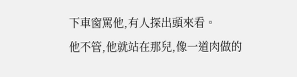下車窗罵他,有人探出頭來看。
他不管,他就站在那兒,像一道肉做的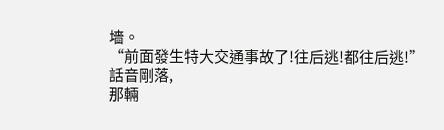墻。
“前面發生特大交通事故了!往后逃!都往后逃!”
話音剛落,
那輛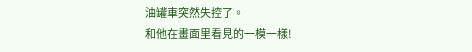油罐車突然失控了。
和他在畫面里看見的一模一樣!